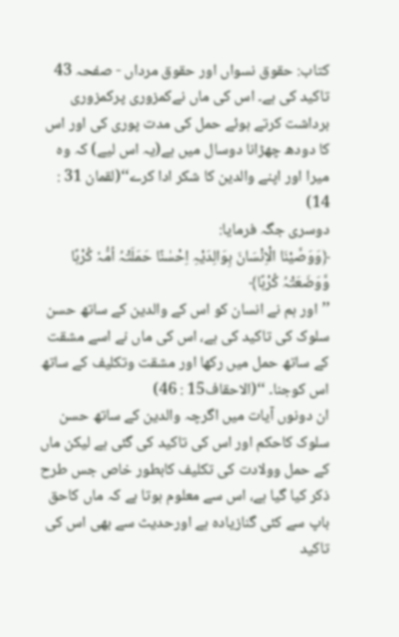کتاب: حقوق نسواں اور حقوق مرداں - صفحہ 43
تاکید کی ہے۔ اس کی ماں نےکمزوری پرکمزوری برداشت کرتے ہوئے حمل کی مدت پوری کی اور اس کا دودھ چھڑانا دوسال میں ہے(یہ اس لیے) کہ وہ میرا اور اپنے والدین کا شکر ادا کرے‘‘(لقمان 31 : 14)
دوسری جگہ فرمایا:
﴿وَوَصَّيْنَا الْاِنْسَانَ بِوَالِدَيْہِ اِحْسٰنًا حَمَلَتْہُ اُمُّہٗ كُرْہًا وَّوَضَعَتْہُ كُرْہًا﴾
’’اور ہم نے انسان کو اس کے والدین کے ساتھ حسن سلوک کی تاکید کی ہے، اس کی ماں نے اسے مشقت کے ساتھ حمل میں رکھا اور مشقت وتکلیف کے ساتھ اس کوجنا۔ ‘‘(الاحقاف15 : 46)
ان دونوں آیات میں اگرچہ والدین کے ساتھ حسن سلوک کاحکم اور اس کی تاکید کی گئی ہے لیکن ماں کے حمل وولادت کی تکلیف کابطور خاص جس طرح ذکر کیا گیا ہے، اس سے معلوم ہوتا ہے کہ ماں کاحق باپ سے کئی گنازیادہ ہے اورحدیث سے بھی اس کی تاکید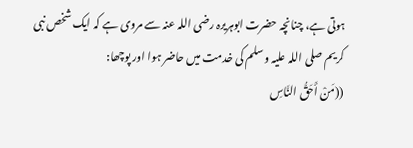ہوتی ہے، چنانچہ حضرت ابوہریرہ رضی اللہ عنہ سے مروی ہے کہ ایک شخص نبی کریم صلی اللہ علیہ وسلم کی خدمت میں حاضر ہوا اور پوچھا:
((مَنْ أَحَقُّ النَّاسِ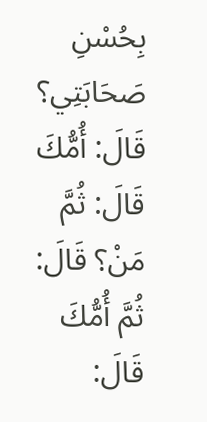بِحُسْنِ صَحَابَتِي؟ قَالَ: أُمُّكَ قَالَ: ثُمَّ مَنْ؟ قَالَ: ثُمَّ أُمُّكَ قَالَ: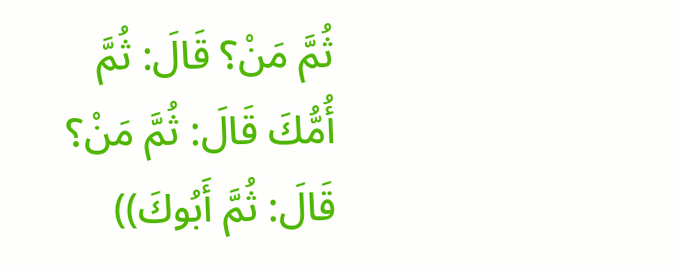ثُمَّ مَنْ؟ قَالَ: ثُمَّ أُمُّكَ قَالَ: ثُمَّ مَنْ؟ قَالَ: ثُمَّ أَبُوكَ))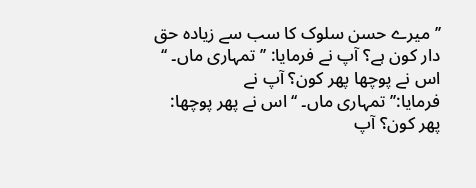’’میرے حسن سلوک کا سب سے زیادہ حق دار کون ہے؟ آپ نے فرمایا: ’’تمہاری ماں۔ ‘‘ اس نے پوچھا پھر کون؟ آپ نے فرمایا:’’تمہاری ماں۔ ‘‘اس نے پھر پوچھا: پھر کون؟ آپ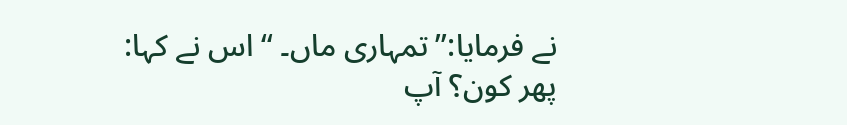نے فرمایا:’’تمہاری ماں۔ ‘‘اس نے کہا: پھر کون؟ آپ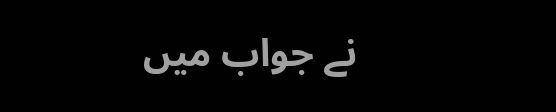نے جواب میں